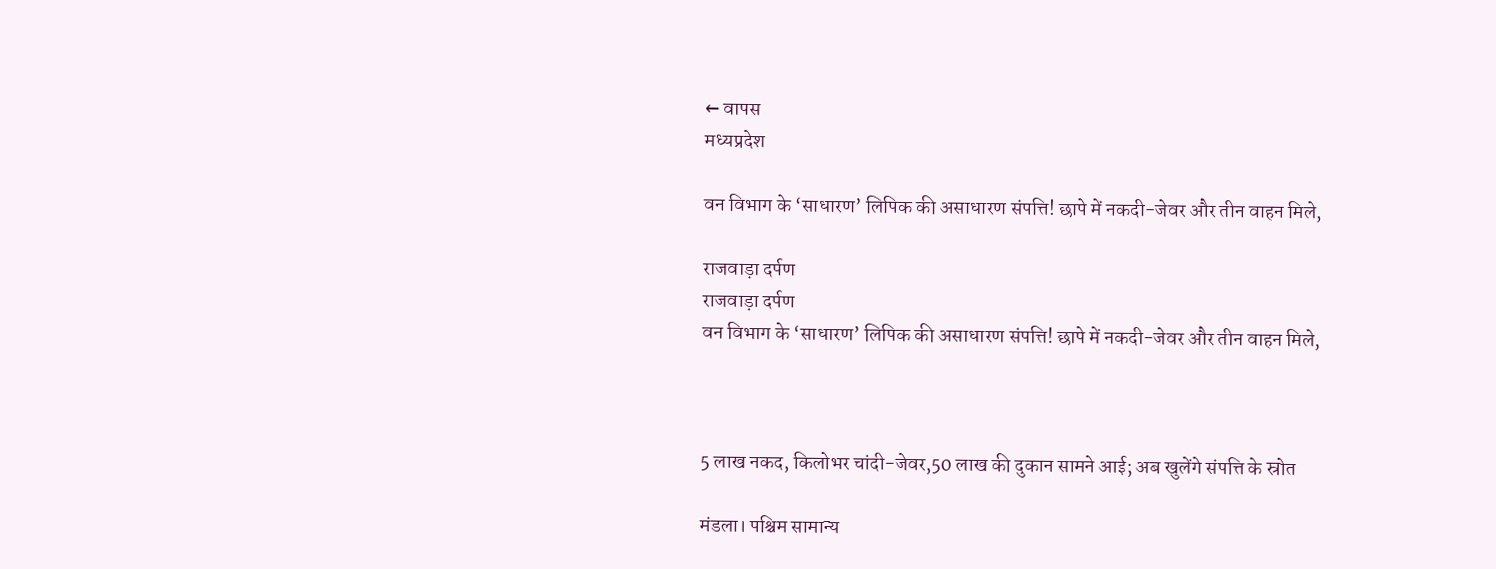← वापस
मध्यप्रदेश

वन विभाग के ‘साधारण’ लिपिक की असाधारण संपत्ति! छापे में नकदी-जेवर और तीन वाहन मिले,

राजवाड़ा दर्पण
राजवाड़ा दर्पण
वन विभाग के ‘साधारण’ लिपिक की असाधारण संपत्ति! छापे में नकदी-जेवर और तीन वाहन मिले,



5 लाख नकद, किलोभर चांदी-जेवर,50 लाख की दुकान सामने आई; अब खुलेंगे संपत्ति के स्रोत

मंडला। पश्चिम सामान्य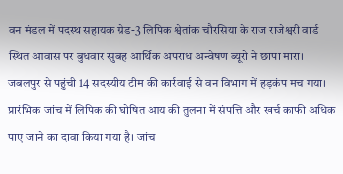वन मंडल में पदस्थ सहायक ग्रेड-3 लिपिक श्वेतांक चौरसिया के राज राजेश्वरी वार्ड स्थित आवास पर बुधवार सुबह आर्थिक अपराध अन्वेषण ब्यूरो ने छापा मारा। जबलपुर से पहुंची 14 सदस्यीय टीम की कार्रवाई से वन विभाग में हड़कंप मच गया। प्रारंभिक जांच में लिपिक की घोषित आय की तुलना में संपत्ति और खर्च काफी अधिक पाए जाने का दावा किया गया है। जांच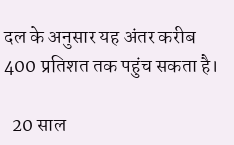दल के अनुसार यह अंतर करीब 400 प्रतिशत तक पहुंच सकता है।

  20 साल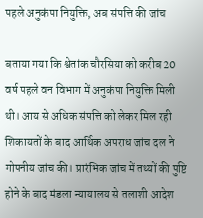पहले अनुकंपा नियुक्ति, अब संपत्ति की जांच

बताया गया कि श्वेतांक चौरसिया को करीब 20 वर्ष पहले वन विभाग में अनुकंपा नियुक्ति मिली थी। आय से अधिक संपत्ति को लेकर मिल रही शिकायतों के बाद आर्थिक अपराध जांच दल ने गोपनीय जांच की। प्रारंभिक जांच में तथ्यों की पुष्टि होने के बाद मंडला न्यायालय से तलाशी आदेश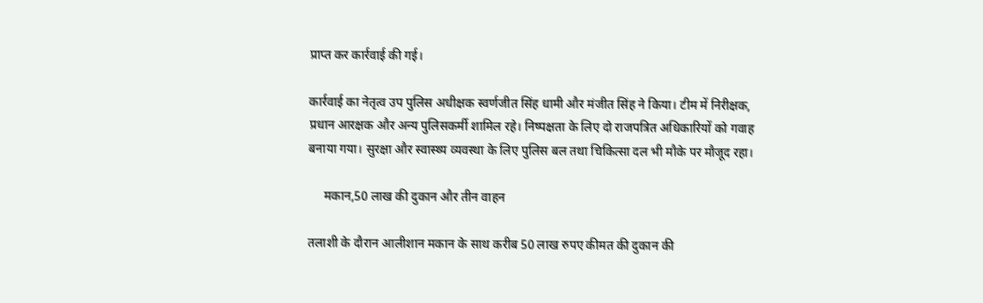प्राप्त कर कार्रवाई की गई।

कार्रवाई का नेतृत्व उप पुलिस अधीक्षक स्वर्णजीत सिंह धामी और मंजीत सिंह ने किया। टीम में निरीक्षक, प्रधान आरक्षक और अन्य पुलिसकर्मी शामिल रहे। निष्पक्षता के लिए दो राजपत्रित अधिकारियों को गवाह बनाया गया। सुरक्षा और स्वास्थ्य व्यवस्था के लिए पुलिस बल तथा चिकित्सा दल भी मौके पर मौजूद रहा।

     मकान,50 लाख की दुकान और तीन वाहन

तलाशी के दौरान आलीशान मकान के साथ करीब 50 लाख रुपए कीमत की दुकान की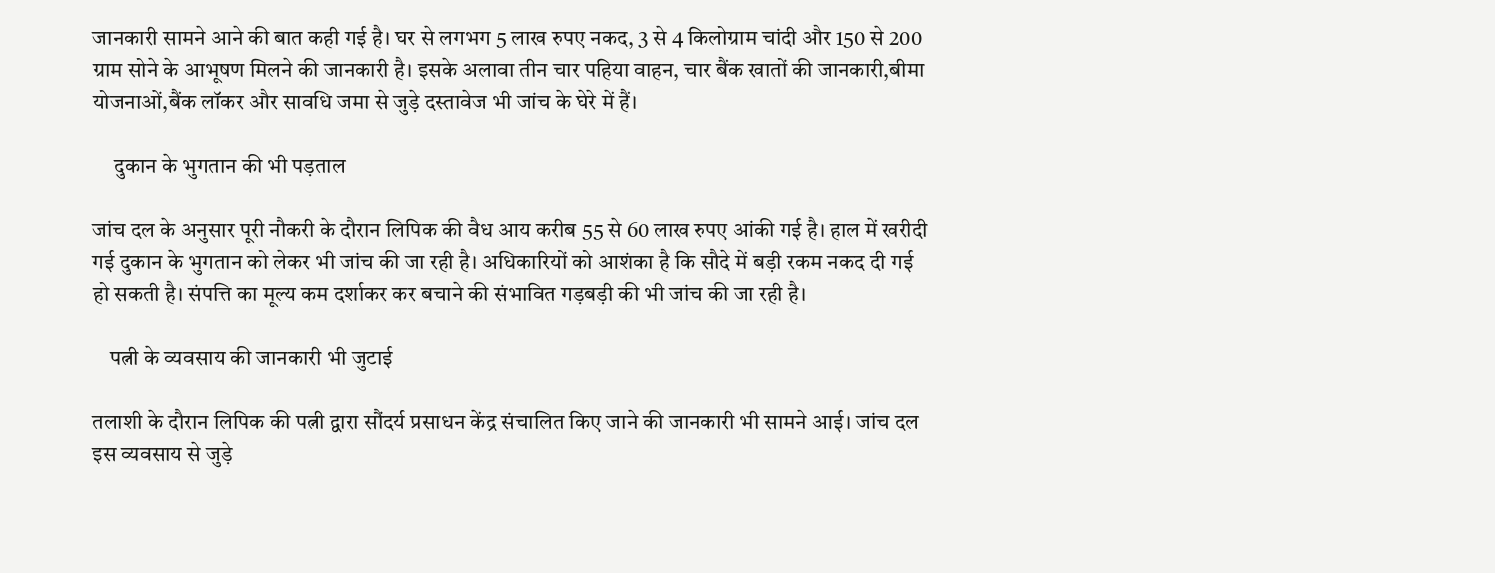जानकारी सामने आने की बात कही गई है। घर से लगभग 5 लाख रुपए नकद, 3 से 4 किलोग्राम चांदी और 150 से 200 ग्राम सोने के आभूषण मिलने की जानकारी है। इसके अलावा तीन चार पहिया वाहन, चार बैंक खातों की जानकारी,बीमा योजनाओं,बैंक लॉकर और सावधि जमा से जुड़े दस्तावेज भी जांच के घेरे में हैं।

     दुकान के भुगतान की भी पड़ताल

जांच दल के अनुसार पूरी नौकरी के दौरान लिपिक की वैध आय करीब 55 से 60 लाख रुपए आंकी गई है। हाल में खरीदी गई दुकान के भुगतान को लेकर भी जांच की जा रही है। अधिकारियों को आशंका है कि सौदे में बड़ी रकम नकद दी गई हो सकती है। संपत्ति का मूल्य कम दर्शाकर कर बचाने की संभावित गड़बड़ी की भी जांच की जा रही है।

    पत्नी के व्यवसाय की जानकारी भी जुटाई

तलाशी के दौरान लिपिक की पत्नी द्वारा सौंदर्य प्रसाधन केंद्र संचालित किए जाने की जानकारी भी सामने आई। जांच दल इस व्यवसाय से जुड़े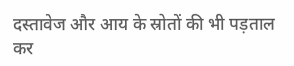दस्तावेज और आय के स्रोतों की भी पड़ताल कर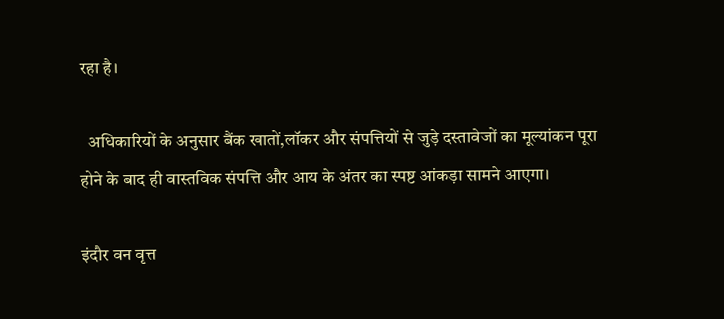रहा है।

  अधिकारियों के अनुसार बैंक खातों,लॉकर और संपत्तियों से जुड़े दस्तावेजों का मूल्यांकन पूरा होने के बाद ही वास्तविक संपत्ति और आय के अंतर का स्पष्ट आंकड़ा सामने आएगा।

इंदौर वन वृत्त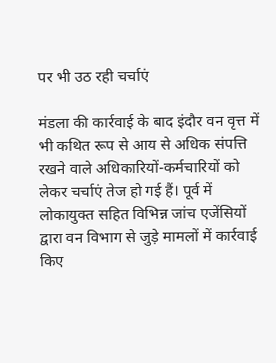पर भी उठ रही चर्चाएं

मंडला की कार्रवाई के बाद इंदौर वन वृत्त में भी कथित रूप से आय से अधिक संपत्ति रखने वाले अधिकारियों-कर्मचारियों को लेकर चर्चाएं तेज हो गई हैं। पूर्व में लोकायुक्त सहित विभिन्न जांच एजेंसियों द्वारा वन विभाग से जुड़े मामलों में कार्रवाई किए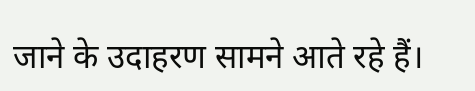जाने के उदाहरण सामने आते रहे हैं।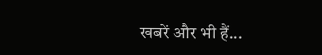खबरें और भी हैं...